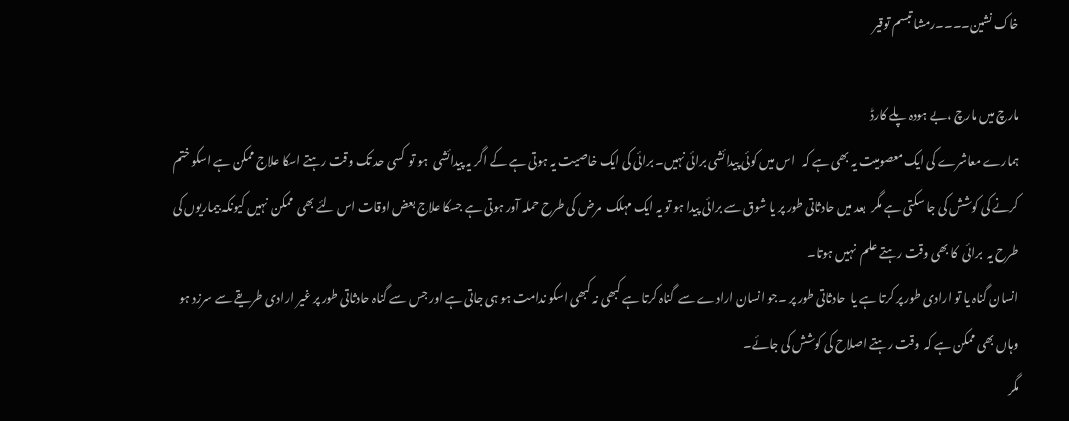خاک نشین۔۔۔۔رمشا تبسم توقیر

مارچ میں مارچ ،بے ہودہ پلے کارڈ
ہمارے معاشرے کی ایک معصومیت یہ بھی ہے کہ   اس میں کوئی پیدائشی برائی نہیں۔ برائی کی ایک خاصیت یہ ہوتی ہے کے اگر یہ پیدائشی  ہو تو  کسی حد تک وقت رہتے اسکا علاج ممکن ہے اسکو ختم  کرنے کی کوشش کی جا سکتی ہے مگر  بعد میں حادثاتی طور پر یا شوق سے برائی پیدا ہو تو یہ ایک مہلک  مرض کی طرح حملہ آور ہوتی ہے جسکا علاج بعض اوقات اس لئے بھی  ممکن  نہیں کیونکہ بیماریوں کی طرح یہ  برائی  کا بھی وقت رہتے علم  نہیں ہوتا۔
انسان گناہ یا تو ارادی طور پر کرتا ہے یا  حادثاتی طور پر ۔جو انسان ارادے سے  گناہ کرتا ہے کبھی نہ کبھی اسکو ندامت ہو ہی جاتی ہے اور جس سے گناہ حادثاتی طور پر غیر ارادی طریقے سے سرزد ہو وہاں بھی ممکن ہے کہ  وقت رہتے اصلاح کی کوشش کی جائے۔
مگر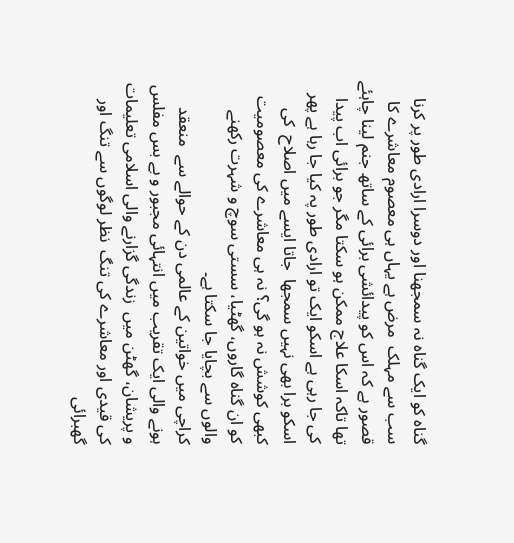گناہ کو ایک گناہ نہ سمجھنا اور دوسرا ارادی طور پر کرنا سب سے مہلک  مرض ہے یہاں ہی معصوم معاشرے کا قصور ہے کہ اس کو پیدائشی برائی کے ساتھ جنم لینا چاہئے تھا تاکہ اسکا علاج ممکن ہو سکتا مگر جو برائی اب پیدا کی جا رہی ہے اسکو ایک تو ارادی طور پہ کیا جا رہا ہے پھر اسکو برا بھی نہیں سمجھا  جاتا ایسے میں اصلاح  کی کبھی کوشش نہ ہو گی؟ نہ ہی معاشرے کی معصومیت کو ان گناہ گاروں، گھٹیا، سستی سوچ و شہرت رکھنے والوں سے بچایا جا سکتا ہے۔
کراچی میں خواتین کے عالمی دن کے حوالے سے  منعقد ہونے والی ایک تقریب میں انتہائی مجبور و بے بس مفلس و پریشان، گھٹن میں  زندگی گزارنے والی اسلامی تعلیمات کی قیدی اور معاشرے کی تنگ  نظر لوگوں سے تنگ اور گھبرائی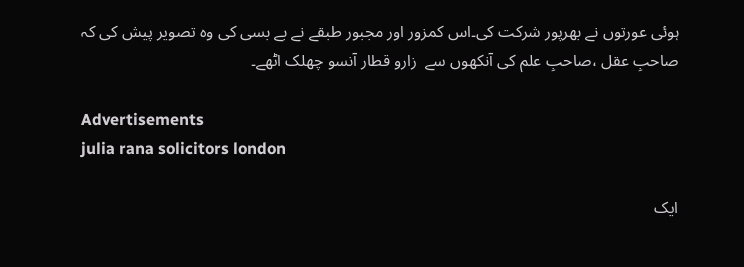ہوئی عورتوں نے بھرپور شرکت کی۔اس کمزور اور مجبور طبقے نے بے بسی کی وہ تصویر پیش کی کہ صاحبِ عقل ،صاحبِ علم کی آنکھوں سے  زارو قطار آنسو چھلک اٹھے۔

Advertisements
julia rana solicitors london

ایک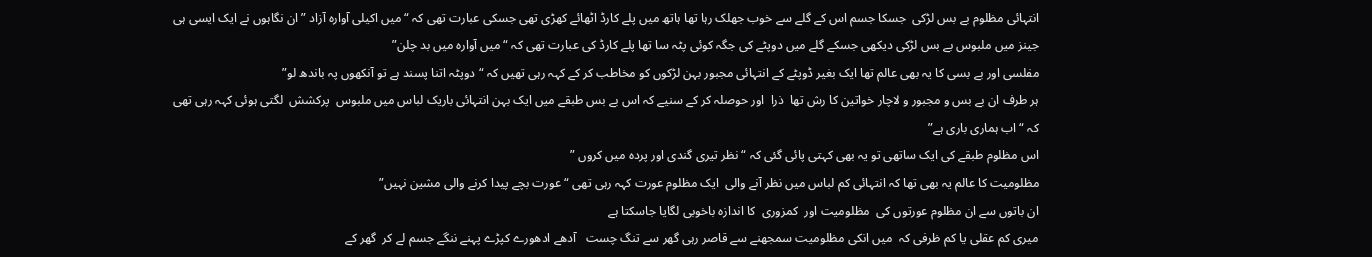انتہائی مظلوم بے بس لڑکی  جسکا جسم اس کے گلے سے خوب جھلک رہا تھا ہاتھ میں پلے کارڈ اٹھائے کھڑی تھی جسکی عبارت تھی کہ “میں اکیلی آوارہ آزاد ” ان نگاہوں نے ایک ایسی ہی جینز میں ملبوس بے بس لڑکی دیکھی جسکے گلے میں دوپٹے کی جگہ کوئی پٹہ سا تھا پلے کارڈ کی عبارت تھی کہ “میں آوارہ میں بد چلن”
مفلسی اور بے بسی کا یہ بھی عالم تھا ایک بغیر ڈوپٹے کے انتہائی مجبور بہن لڑکوں کو مخاطب کر کے کہہ رہی تھیں کہ “دوپٹہ اتنا پسند ہے تو آنکھوں پہ باندھ لو”
ہر طرف ان بے بس و مجبور و لاچار خواتین کا رش تھا  ذرا  اور حوصلہ کر کے سنیے کہ اس بے بس طبقے میں ایک بہن انتہائی باریک لباس میں ملبوس  پرکشش  لگتی ہوئی کہہ رہی تھی کہ “اب ہماری باری ہے”
اس مظلوم طبقے کی ایک ساتھی تو یہ بھی کہتی پائی گئی کہ “نظر تیری گندی اور پردہ میں کروں ”
مظلومیت کا عالم یہ بھی تھا کہ انتہائی کم لباس میں نظر آنے والی  ایک مظلوم عورت کہہ رہی تھی “عورت بچے پیدا کرنے والی مشین نہیں”
ان باتوں سے ان مظلوم عورتوں کی  مظلومیت اور  کمزوری  کا اندازہ باخوبی لگایا جاسکتا ہے
میری کم عقلی یا کم ظرفی کہ  میں انکی مظلومیت سمجھنے سے قاصر رہی گھر سے تنگ چست   آدھے ادھورے کپڑے پہنے ننگے جسم لے کر  گھر کے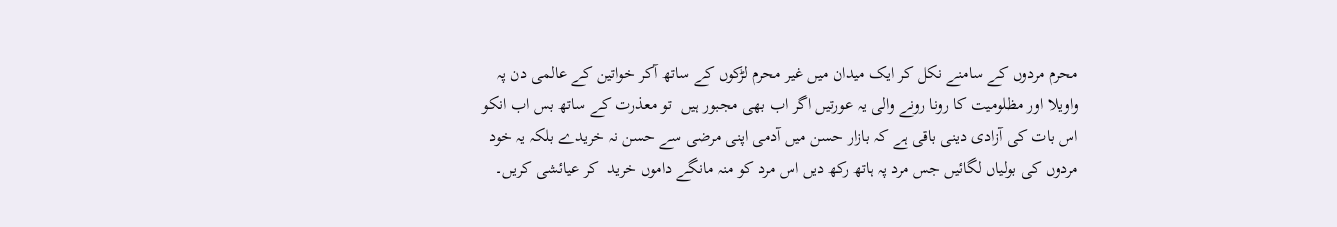محرم مردوں کے سامنے نکل کر ایک میدان میں غیر محرم لڑکوں کے ساتھ آکر خواتین کے عالمی دن پہ واویلا اور مظلومیت کا رونا رونے والی یہ عورتیں اگر اب بھی مجبور ہیں  تو معذرت کے ساتھ بس اب انکو اس بات کی آزادی دینی باقی ہے کہ بازار حسن میں آدمی اپنی مرضی سے حسن نہ خریدے بلکہ یہ خود مردوں کی بولیاں لگائیں جس مرد پہ ہاتھ رکھ دیں اس مرد کو منہ مانگے داموں خرید  کر عیائشی کریں۔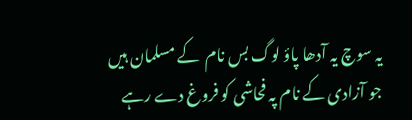یہ سوچ یہ آدھا پاؤ لوگ بس نام  کے مسلمان ہیں جو آزادی کے نام پہ فحاشی کو فروغ دے رہے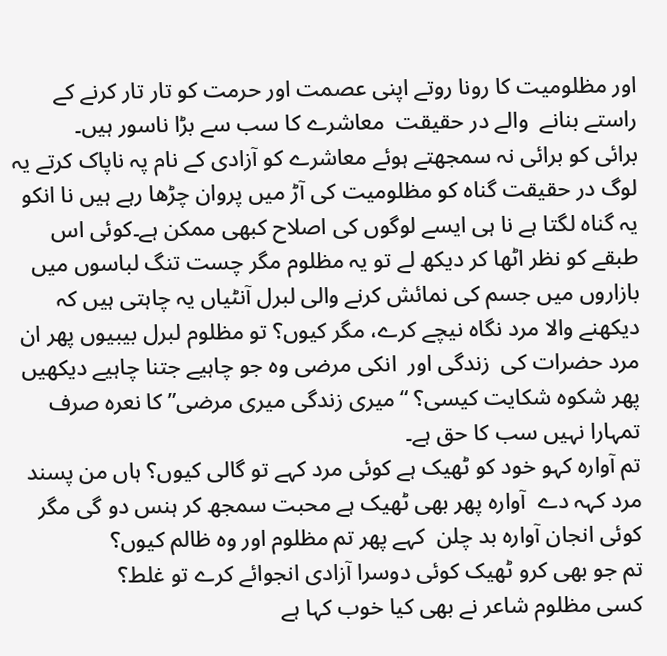اور مظلومیت کا رونا روتے اپنی عصمت اور حرمت کو تار تار کرنے کے راستے بنانے  والے در حقیقت  معاشرے کا سب سے بڑا ناسور ہیں۔
برائی کو برائی نہ سمجھتے ہوئے معاشرے کو آزادی کے نام پہ ناپاک کرتے یہ لوگ در حقیقت گناہ کو مظلومیت کی آڑ میں پروان چڑھا رہے ہیں نا انکو یہ گناہ لگتا ہے نا ہی ایسے لوگوں کی اصلاح کبھی ممکن ہے۔کوئی اس طبقے کو نظر اٹھا کر دیکھ لے تو یہ مظلوم مگر چست تنگ لباسوں میں بازاروں میں جسم کی نمائش کرنے والی لبرل آنٹیاں یہ چاہتی ہیں کہ  دیکھنے والا مرد نگاہ نیچے کرے، مگر کیوں؟ تو مظلوم لبرل بیبیوں پھر ان مرد حضرات کی  زندگی اور  انکی مرضی وہ جو چاہیے جتنا چاہیے دیکھیں پھر شکوہ شکایت کیسی؟ “میری زندگی میری مرضی” کا نعرہ صرف تمہارا نہیں سب کا حق ہے۔
تم آوارہ کہو خود کو ٹھیک ہے کوئی مرد کہے تو گالی کیوں؟ ہاں من پسند مرد کہہ دے  آوارہ پھر بھی ٹھیک ہے محبت سمجھ کر ہنس دو گی مگر کوئی انجان آوارہ بد چلن  کہے پھر تم مظلوم اور وہ ظالم کیوں؟
تم جو بھی کرو ٹھیک کوئی دوسرا آزادی انجوائے کرے تو غلط؟
کسی مظلوم شاعر نے بھی کیا خوب کہا ہے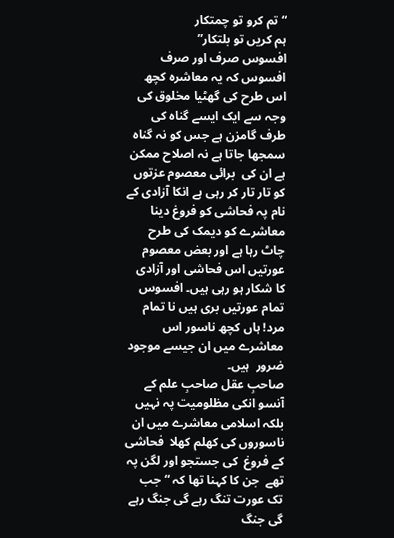“تم کرو تو چمتکار
ہم کریں تو بلتکار”
افسوس صرف اور صرف  افسوس کہ یہ معاشرہ کچھ اس طرح کی گھٹیا مخلوق کی وجہ سے ایک ایسے گناہ کی طرف گامزن ہے جس کو نہ گناہ سمجھا جاتا ہے نہ اصلاح ممکن ہے ان کی  برائی معصوم عزتوں کو تار تار کر رہی ہے انکا آزادی کے نام پہ فحاشی کو فروغ دینا معاشرے کو دیمک کی طرح چاٹ رہا ہے اور بعض معصوم عورتیں اس فحاشی اور آزادی  کا شکار ہو رہی ہیں۔ افسوس
تمام عورتیں بری ہیں نا تمام مرد! ہاں کچھ ناسور اس معاشرے میں ان جیسے موجود ضرور  ہیں۔
صاحبِ عقل صاحبِ علم کے آنسو انکی مظلومیت پہ نہیں بلکہ اسلامی معاشرے میں ان ناسوروں کی کھلم کھلا  فحاشی کے فروغ  کی جستجو اور لگن پہ تھے  جن کا کہنا تھا کہ “جب تک عورت تنگ رہے گی جنگ رہے گی جنگ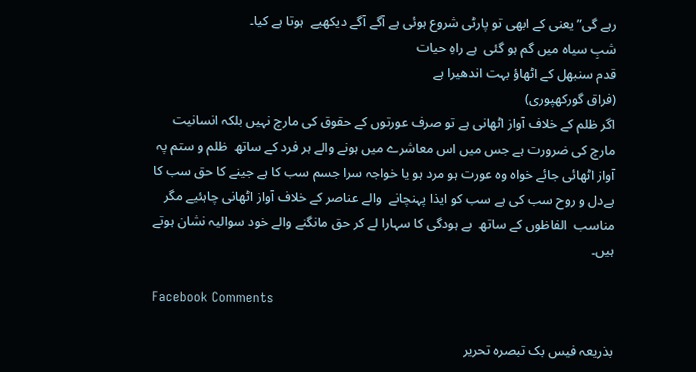رہے گی”یعنی کے ابھی تو پارٹی شروع ہوئی ہے آگے آگے دیکھیے  ہوتا ہے کیا۔
شبِ سیاہ میں گم ہو گئی  ہے راہِ حیات
قدم سنبھل کے اٹھاؤ بہت اندھیرا ہے
(فراق گورکھپوری)
اگر ظلم کے خلاف آواز اٹھانی ہے تو صرف عورتوں کے حقوق کی مارچ نہیں بلکہ انسانیت مارچ کی ضرورت ہے جس میں اس معاشرے میں ہونے والے ہر فرد کے ساتھ  ظلم و ستم پہ آواز اٹھائی جائے خواہ وہ عورت ہو مرد ہو یا خواجہ سرا جسم سب کا ہے جینے کا حق سب کا ہےدل و روح سب کی ہے سب کو ایذا پہنچانے  والے عناصر کے خلاف آواز اٹھانی چاہئیے مگر مناسب  الفاظوں کے ساتھ  بے ہودگی کا سہارا لے کر حق مانگنے والے خود سوالیہ نشان ہوتے ہیں۔

Facebook Comments

بذریعہ فیس بک تبصرہ تحریر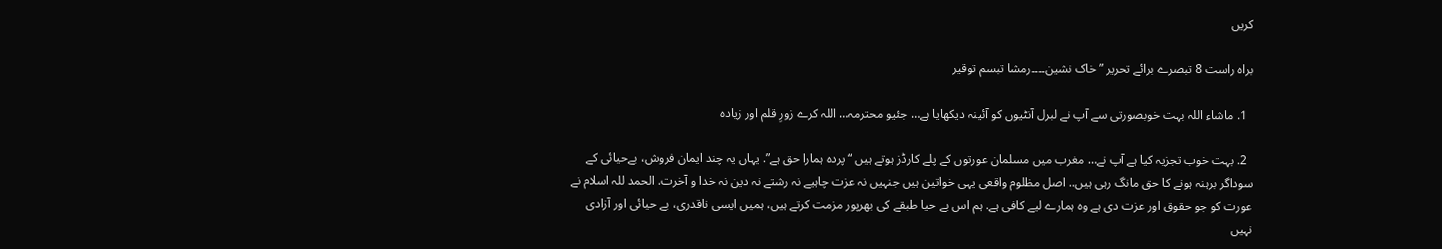کریں

براہ راست 8 تبصرے برائے تحریر ”خاک نشین۔۔۔۔رمشا تبسم توقیر

  1. ماشاء اللہ بہت خوبصورتی سے آپ نے لبرل آنٹیوں کو آئینہ دیکھایا ہے… جئیو محترمہ… اللہ کرے زورِ قلم اور زیادہ

  2. بہت خوب تجزیہ کیا ہے آپ نے… مغرب میں مسلمان عورتوں کے پلے کارڈز ہوتے ہیں “پردہ ہمارا حق ہے”. یہاں یہ چند ایمان فروش، بےحیائی کے سوداگر برہنہ ہونے کا حق مانگ رہی ہیں.. اصل مظلوم واقعی یہی خواتین ہیں جنہیں نہ عزت چاہیے نہ رشتے نہ دین نہ خدا و آخرت. الحمد للہ اسلام نے عورت کو جو حقوق اور عزت دی ہے وہ ہمارے لیے کافی ہے. ہم اس بے حیا طبقے کی بھرپور مزمت کرتے ہیں، ہمیں ایسی ناقدری، بے حیائی اور آزادی نہیں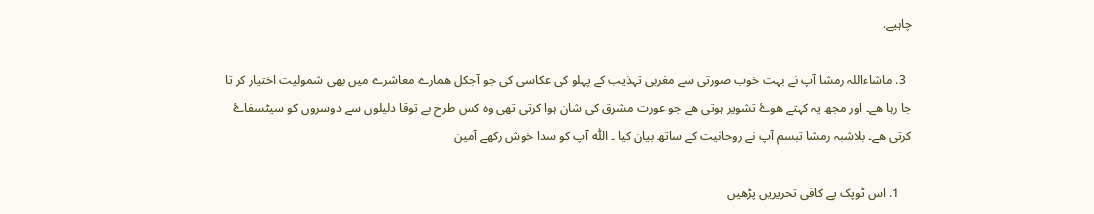چاہیے.

  3. ماشاءاللہ رمشا آپ نے بہت خوب صورتی سے مغربی تہذیب کے پہلو کی عکاسی کی جو آجکل ھمارے معاشرے میں بھی شمولیت اختیار کر تا جا رہا ھے۔ اور مجھ یہ کہتے ھوۓ تشویر ہوتی ھے جو عورت مشرق کی شان ہوا کرتی تھی وہ کس طرح بے توقا دلیلوں سے دوسروں کو سیٹسفاۓ کرتی ھے۔ بلاشبہ رمشا تبسم آپ نے روحانیت کے ساتھ بیان کیا ۔ اللّٰہ آپ کو سدا خوش رکھے آمین

    1. اس ٹوپک پے کافی تحریریں پڑھیں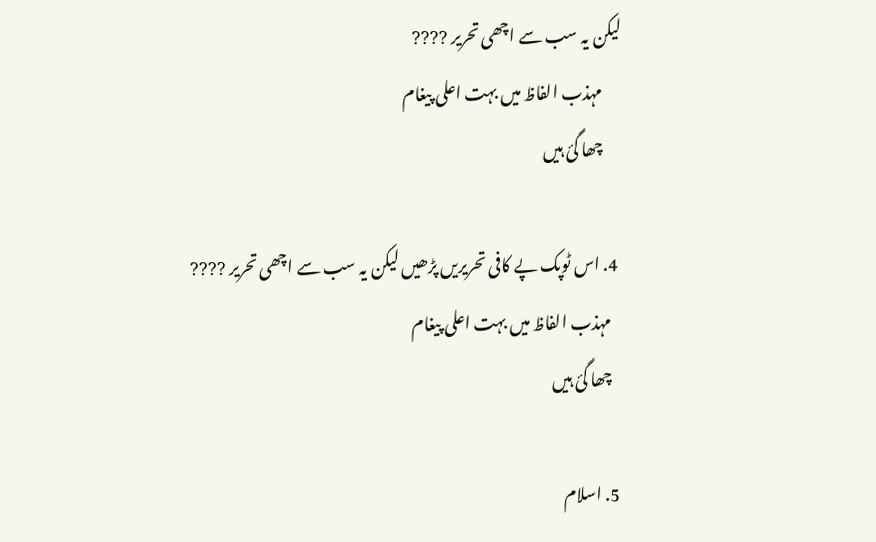لیکن یہ سب سے اچھی تحریر ????
      مہذب الفاظ میں بہت اعلی پیغام
      چھا گئ ہیں

  4. اس ٹوپک پے کافی تحریریں پڑھیں لیکن یہ سب سے اچھی تحریر ????
    مہذب الفاظ میں بہت اعلی پیغام
    چھا گئ ہیں

  5. اسلام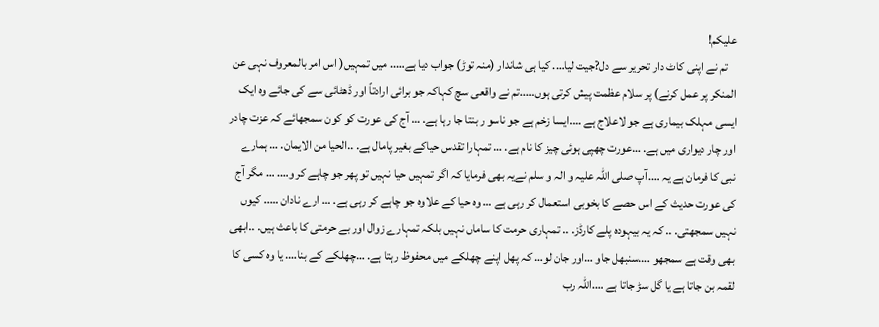علیکم!
    تم نے اپنی کاٹ دار تحریر سے دل?جیت لیا…. کیا ہی شاندار (منہ توڑ) جواب دیا ہے….. میں تمہیں( اس امر بالمعروف نہی عن المنکر پر عمل کرنے) پر سلام عظمت پیش کرتی ہوں…..تم نے واقعی سچ کہاکہ جو برائی ارادتاً اور ڈھٹائی سے کی جائے وہ ایک ایسی مہلک بیماری ہے جو لاعلاج ہے ….ایسا زخم ہے جو ناسو ر بنتا جا رہا ہے. … آج کی عورت کو کون سمجھائے کہ عزت چادر اور چار دیواری میں ہے. …عورت چھپی ہوئی چیز کا نام ہے. … تمہارا تقدس حیاکے بغیر پامال ہے. ..الحیا من الایمان. … ہمارے نبی کا فرمان ہے یہ ….آپ صلی اللہ علیہ و الہ و سلم نےیہ بھی فرمایا کہ اگر تمہیں حیا نہیں تو پھر جو چاہے کر و…. … مگر آج کی عورت حدیث کے اس حصے کا بخوبی استعمال کر رہی ہے … وه حیا کے علاوہ جو چاہے کر رہی ہے. … ارے نادان ….. کیوں نہیں سمجھتی. .. کہ یہ بیہودہ پلے کارڈز. .. تمہاری حرمت کا ساماں نہیں بلکہ تمہارے زوال اور بے حرمتی کا باعث ہیں. ..ابھی بھی وقت ہے سمجھو ….سنبھل جاو …اور جان لو… کہ پهل اپنے چھلکے میں محفوظ رہتا ہے. …چھلکے کے بنا…. یا وہ کسی کا لقمہ بن جاتا ہے یا گل سڑ جاتا ہے ….اللہ رب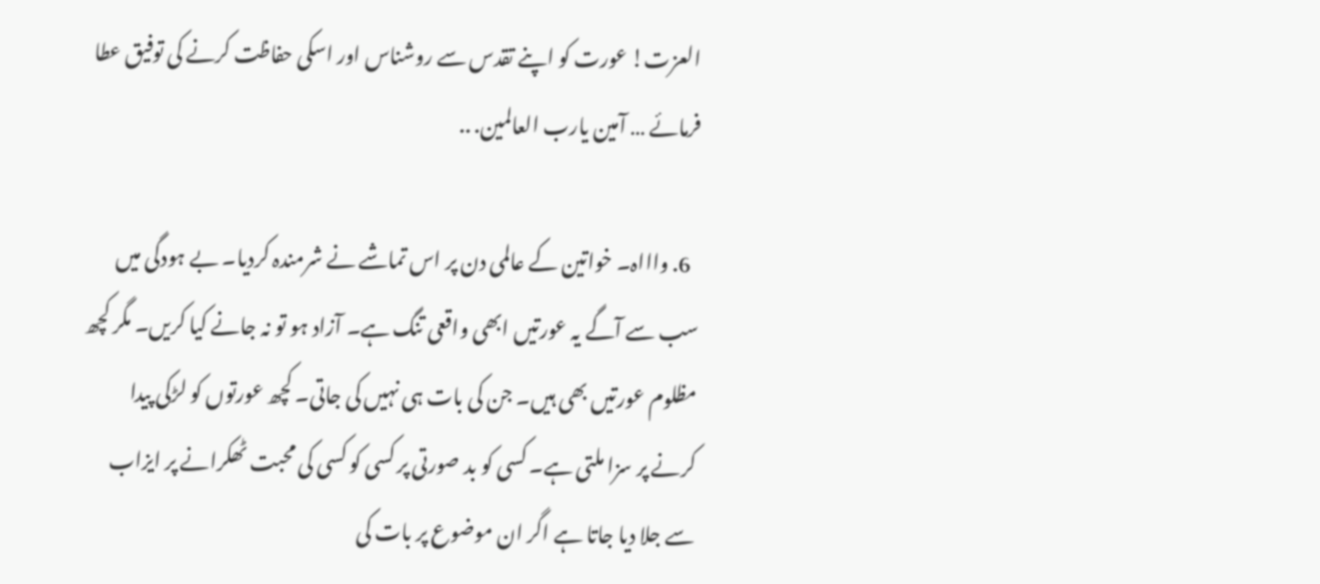العزت! عورت کو اپنے تقدس سے روشناس اور اسکی حفاظت کرنے کی توفیق عطا فرمائے … آمین یارب العالمین. ..

  6. واااہ۔ خواتین کے عالمی دن پر اس تماشے نے شرمندہ کردیا۔ بے ہودگی میں سب سے آگے یہ عورتیں ابھی واقعی تنگ ہے۔ آزاد ہو تو نہ جانے کیا کریں۔ مگر کچھ مظلوم عورتیں بھی ہیں۔ جن کی بات ہی نہیں کی جاتی۔ کچھ عورتوں کو لڑکی پیدا کرنے پر سزا ملتی ہے۔ کسی کو بد صورتی پر کسی کو کسی کی محبت ٹھکرانے پر ایزاب سے جلا دیا جاتا ہے اگر ان موضوع پر بات کی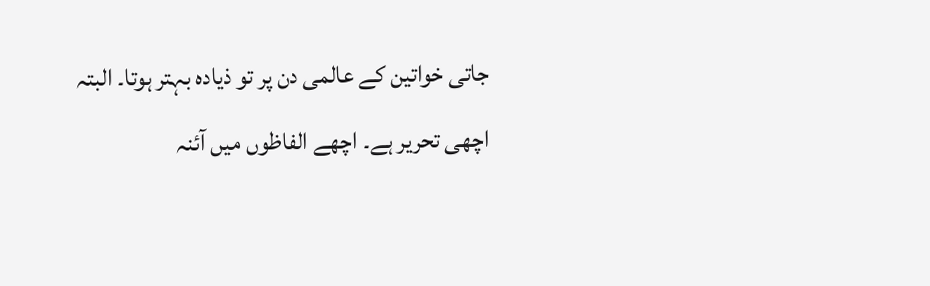جاتی خواتین کے عالمی دن پر تو ذیادہ بہتر ہوتا۔ البتہ اچھی تحریر ہے۔ اچھے الفاظوں میں آئنہ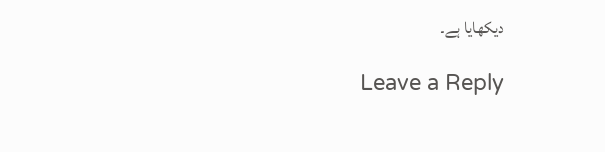دیکھایا ہے۔

Leave a Reply